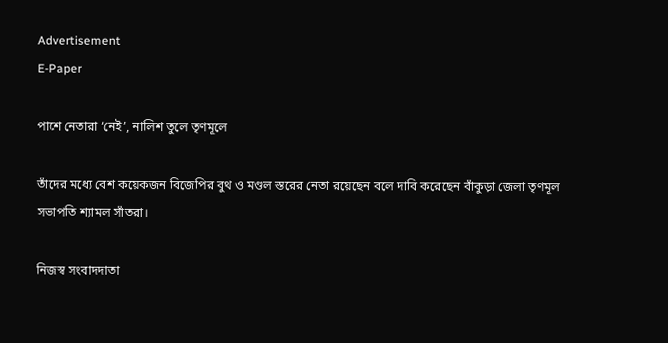Advertisement
E-Paper

পাশে নেতারা ‘নেই’, নালিশ তুলে তৃণমূলে

তাঁদের মধ্যে বেশ কয়েকজন বিজেপির বুথ ও মণ্ডল স্তরের নেতা রয়েছেন বলে দাবি করেছেন বাঁকুড়া জেলা তৃণমূল সভাপতি শ্যামল সাঁতরা।

নিজস্ব সংবাদদাতা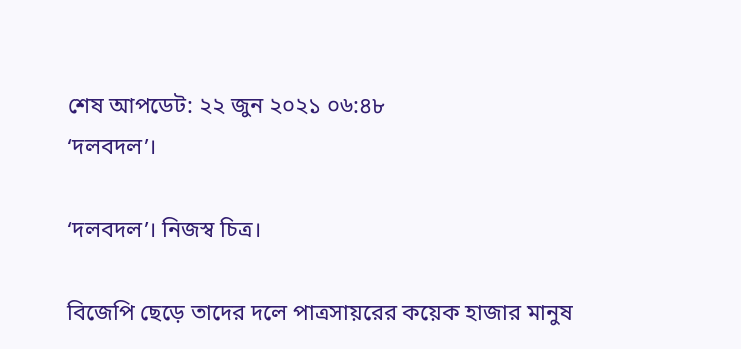শেষ আপডেট: ২২ জুন ২০২১ ০৬:৪৮
‘দলবদল’।

‘দলবদল’। নিজস্ব চিত্র।

বিজেপি ছেড়ে তাদের দলে পাত্রসায়রের কয়েক হাজার মানুষ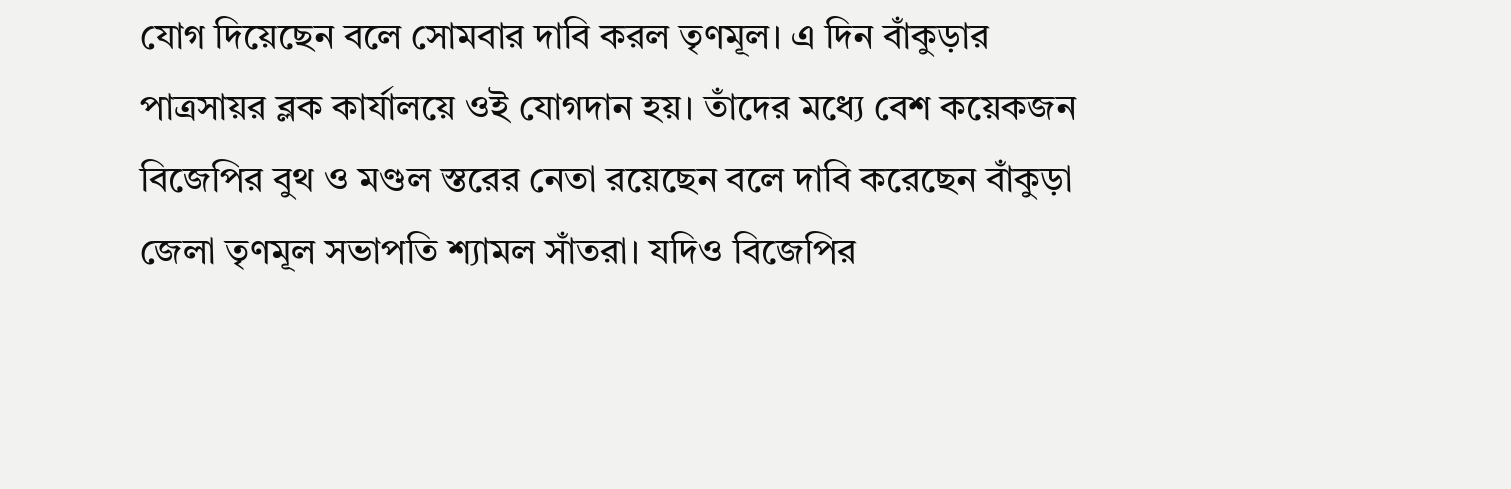যোগ দিয়েছেন বলে সোমবার দাবি করল তৃণমূল। এ দিন বাঁকুড়ার পাত্রসায়র ব্লক কার্যালয়ে ওই যোগদান হয়। তাঁদের মধ্যে বেশ কয়েকজন বিজেপির বুথ ও মণ্ডল স্তরের নেতা রয়েছেন বলে দাবি করেছেন বাঁকুড়া জেলা তৃণমূল সভাপতি শ্যামল সাঁতরা। যদিও বিজেপির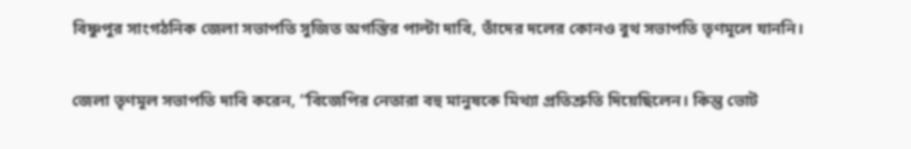বিষ্ণুপুর সাংগঠনিক জেলা সভাপতি সুজিত অগস্তির পাল্টা দাবি, তাঁদের দলের কোনও বুথ সভাপতি তৃণমূলে যাননি।

জেলা তৃণমূল সভাপতি দাবি করেন, ‘‘বিজেপির নেতারা বহু মানুষকে মিথ্যা প্রতিশ্রুতি দিয়েছিলেন। কিন্তু ভোট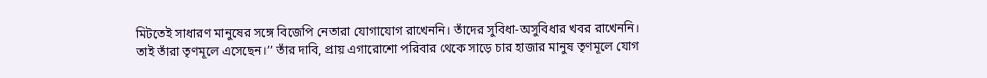মিটতেই সাধারণ মানুষের সঙ্গে বিজেপি নেতারা যোগাযোগ রাখেননি। তাঁদের সুবিধা-অসুবিধার খবর রাখেননি। তাই তাঁরা তৃণমূলে এসেছেন।’’ তাঁর দাবি, প্রায় এগারোশো পরিবার থেকে সাড়ে চার হাজার মানুষ তৃণমূলে যোগ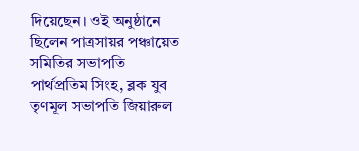দিয়েছেন। ওই অনুষ্ঠানে ছিলেন পাত্রসায়র পঞ্চায়েত সমিতির সভাপতি পার্থপ্রতিম সিংহ, ব্লক যুব তৃণমূল সভাপতি জিয়ারুল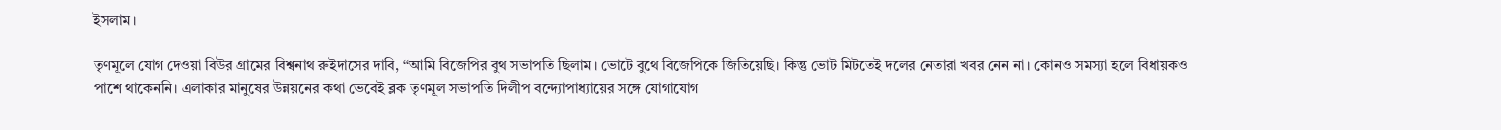ইসলাম।

তৃণমূলে যোগ দেওয়া বিউর গ্রামের বিশ্বনাথ রুইদাসের দাবি, ‘‘আমি বিজেপির বুথ সভাপতি ছিলাম। ভোটে বুথে বিজেপিকে জিতিয়েছি। কিন্তু ভোট মিটতেই দলের নেতারা খবর নেন না। কোনও সমস্যা হলে বিধায়কও পাশে থাকেননি। এলাকার মানুষের উন্নয়নের কথা ভেবেই ব্লক তৃণমূল সভাপতি দিলীপ বন্দ্যোপাধ্যায়ের সঙ্গে যোগাযোগ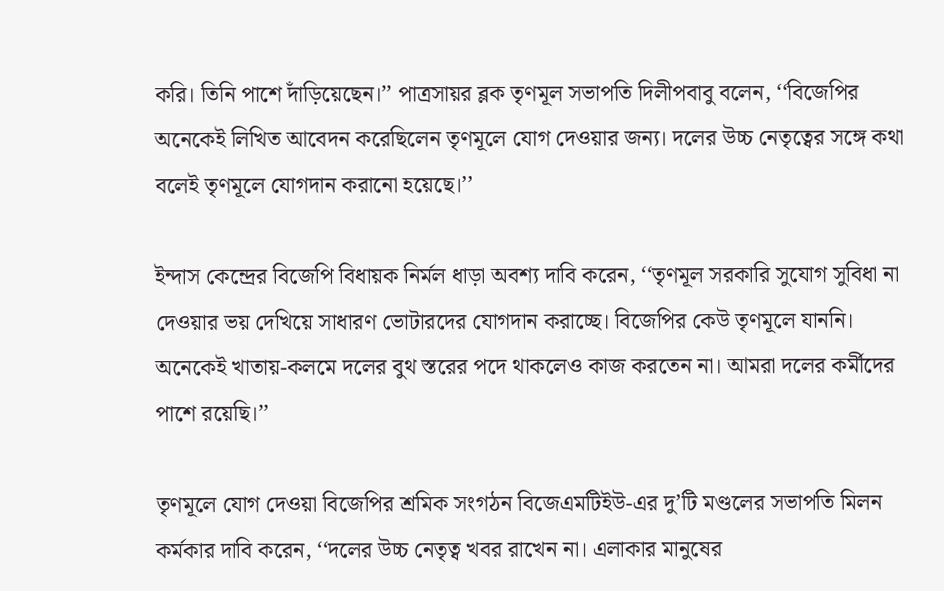করি। তিনি পাশে দাঁড়িয়েছেন।’’ পাত্রসায়র ব্লক তৃণমূল সভাপতি দিলীপবাবু বলেন, ‘‘বিজেপির অনেকেই লিখিত আবেদন করেছিলেন তৃণমূলে যোগ দেওয়ার জন্য। দলের উচ্চ নেতৃত্বের সঙ্গে কথা বলেই তৃণমূলে যোগদান করানো হয়েছে।’’

ইন্দাস কেন্দ্রের বিজেপি বিধায়ক নির্মল ধাড়া অবশ্য দাবি করেন, ‘‘তৃণমূল সরকারি সুযোগ সুবিধা না দেওয়ার ভয় দেখিয়ে সাধারণ ভোটারদের যোগদান করাচ্ছে। বিজেপির কেউ তৃণমূলে যাননি। অনেকেই খাতায়-কলমে দলের বুথ স্তরের পদে থাকলেও কাজ করতেন না। আমরা দলের কর্মীদের পাশে রয়েছি।’’

তৃণমূলে যোগ দেওয়া বিজেপির শ্রমিক সংগঠন বিজেএমটিইউ-এর দু’টি মণ্ডলের সভাপতি মিলন কর্মকার দাবি করেন, ‘‘দলের উচ্চ নেতৃত্ব খবর রাখেন না। এলাকার মানুষের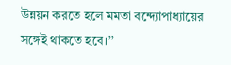উন্নয়ন করতে হলে মমতা বন্দ্যোপাধ্যায়ের সঙ্গেই থাকতে হবে।’’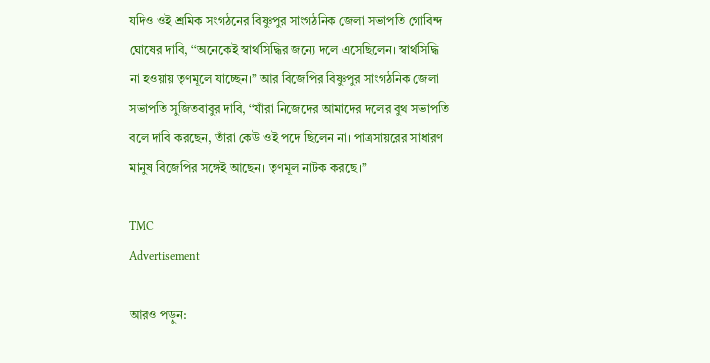যদিও ওই শ্রমিক সংগঠনের বিষ্ণুপুর সাংগঠনিক জেলা সভাপতি গোবিন্দ ঘোষের দাবি, ‘‘অনেকেই স্বার্থসিদ্ধির জন্যে দলে এসেছিলেন। স্বার্থসিদ্ধি না হওয়ায় তৃণমূলে যাচ্ছেন।’’ আর বিজেপির বিষ্ণুপুর সাংগঠনিক জেলা সভাপতি সুজিতবাবুর দাবি, ‘‘যাঁরা নিজেদের আমাদের দলের বুথ সভাপতি বলে দাবি করছেন, তাঁরা কেউ ওই পদে ছিলেন না। পাত্রসায়রের সাধারণ মানুষ বিজেপির সঙ্গেই আছেন। তৃণমূল নাটক করছে।’’

TMC
Advertisement

আরও পড়ুন: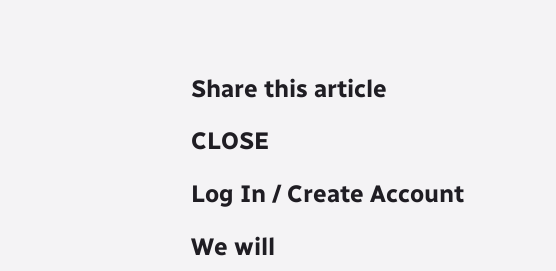Share this article

CLOSE

Log In / Create Account

We will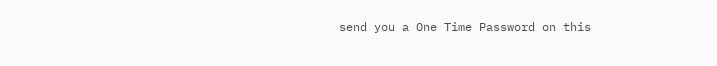send you a One Time Password on this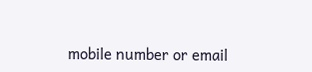mobile number or email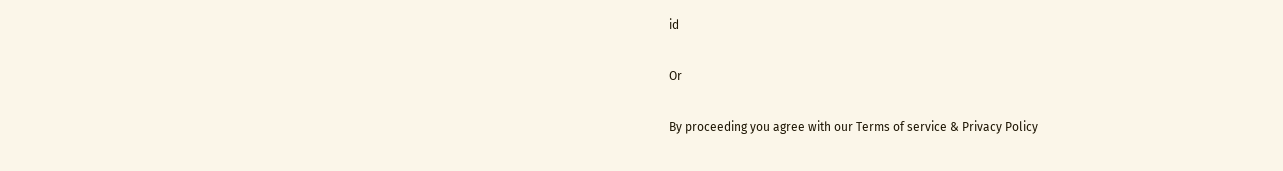id

Or

By proceeding you agree with our Terms of service & Privacy Policy